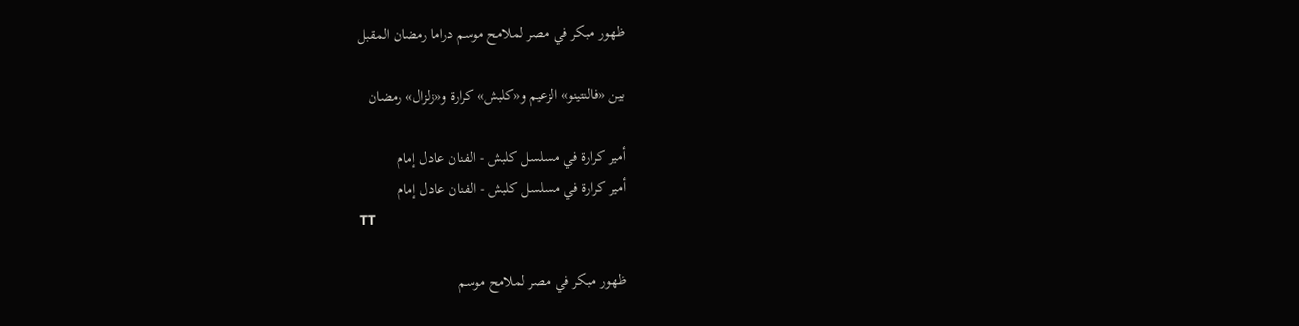ظهور مبكر في مصر لملامح موسم دراما رمضان المقبل

بين «فالنتينو» الزعيم و«كلبش» كرارة و«زلزال» رمضان

أمير كرارة في مسلسل كلبش - الفنان عادل إمام
أمير كرارة في مسلسل كلبش - الفنان عادل إمام
TT

ظهور مبكر في مصر لملامح موسم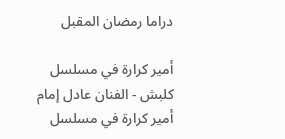دراما رمضان المقبل

أمير كرارة في مسلسل كلبش - الفنان عادل إمام
أمير كرارة في مسلسل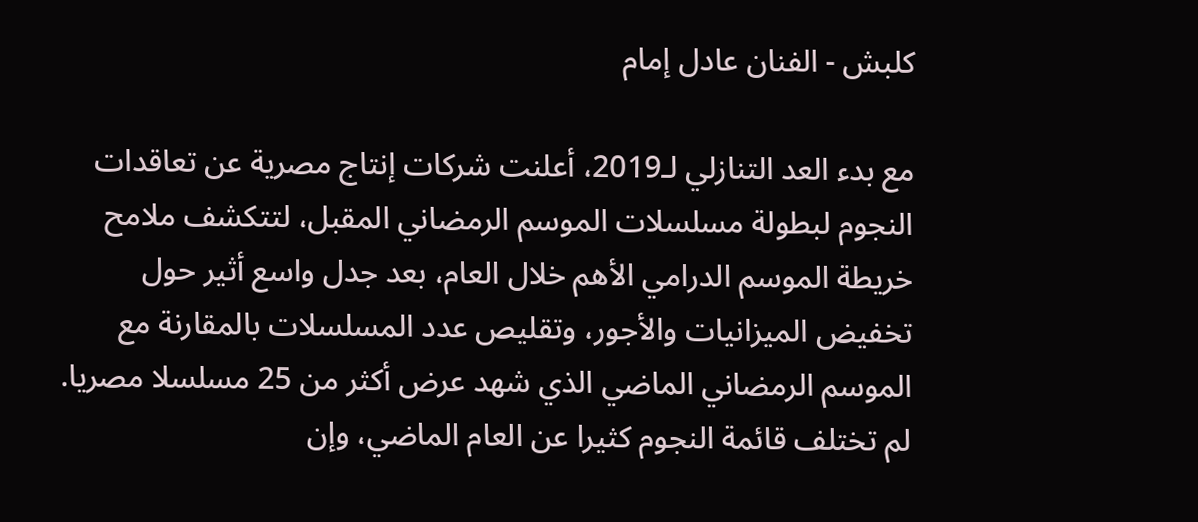كلبش - الفنان عادل إمام

مع بدء العد التنازلي لـ2019، أعلنت شركات إنتاج مصرية عن تعاقدات النجوم لبطولة مسلسلات الموسم الرمضاني المقبل، لتتكشف ملامح خريطة الموسم الدرامي الأهم خلال العام، بعد جدل واسع أثير حول تخفيض الميزانيات والأجور، وتقليص عدد المسلسلات بالمقارنة مع الموسم الرمضاني الماضي الذي شهد عرض أكثر من 25 مسلسلا مصريا.
لم تختلف قائمة النجوم كثيرا عن العام الماضي، وإن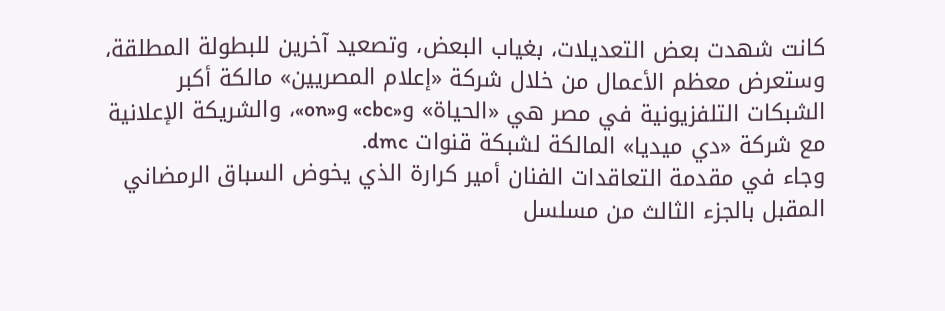كانت شهدت بعض التعديلات، بغياب البعض، وتصعيد آخرين للبطولة المطلقة، وستعرض معظم الأعمال من خلال شركة «إعلام المصريين» مالكة أكبر الشبكات التلفزيونية في مصر هي «الحياة» و«cbc» و«on»، والشريكة الإعلانية مع شركة «دي ميديا» المالكة لشبكة قنوات dmc.
وجاء في مقدمة التعاقدات الفنان أمير كرارة الذي يخوض السباق الرمضاني المقبل بالجزء الثالث من مسلسل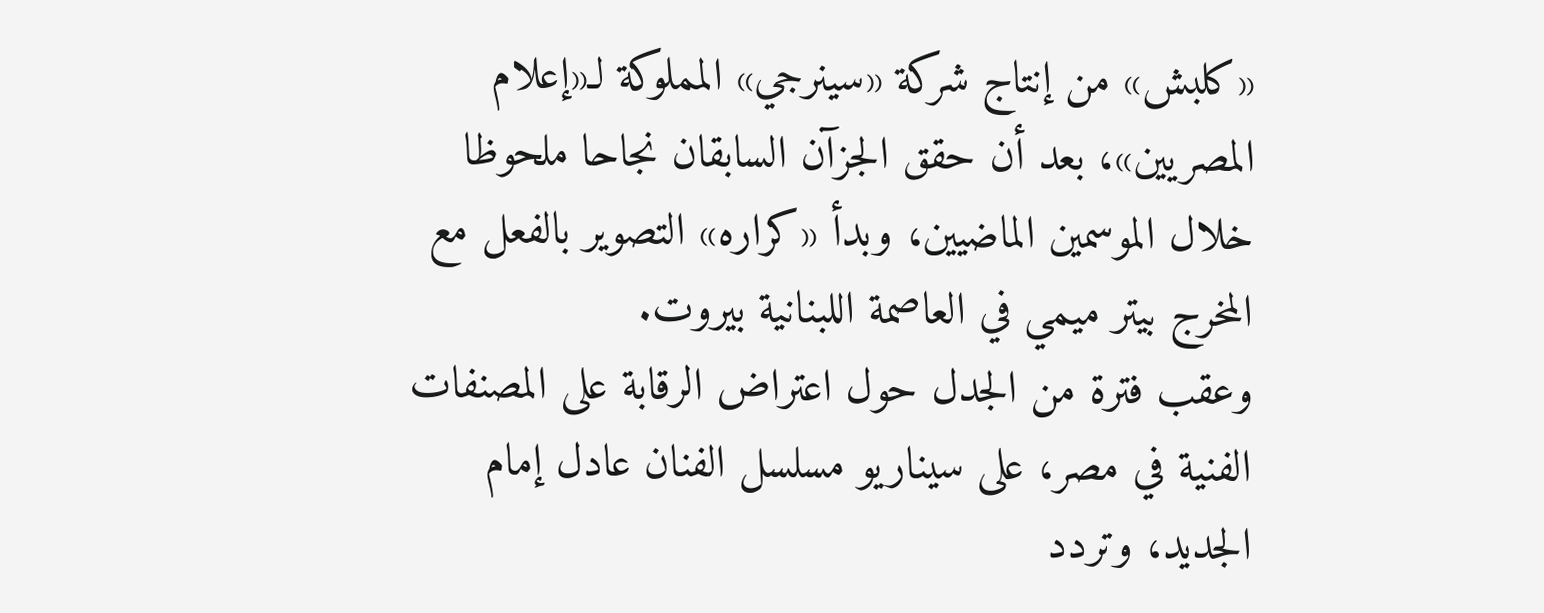«كلبش» من إنتاج شركة «سينرجي» المملوكة لـ«إعلام المصريين»، بعد أن حقق الجزآن السابقان نجاحا ملحوظا خلال الموسمين الماضيين، وبدأ «كراره» التصوير بالفعل مع المخرج بيتر ميمي في العاصمة اللبنانية بيروت.
وعقب فترة من الجدل حول اعتراض الرقابة على المصنفات الفنية في مصر، على سيناريو مسلسل الفنان عادل إمام الجديد، وتردد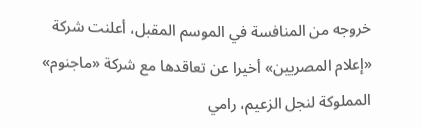خروجه من المنافسة في الموسم المقبل، أعلنت شركة «إعلام المصريين» أخيرا عن تعاقدها مع شركة «ماجنوم» المملوكة لنجل الزعيم، رامي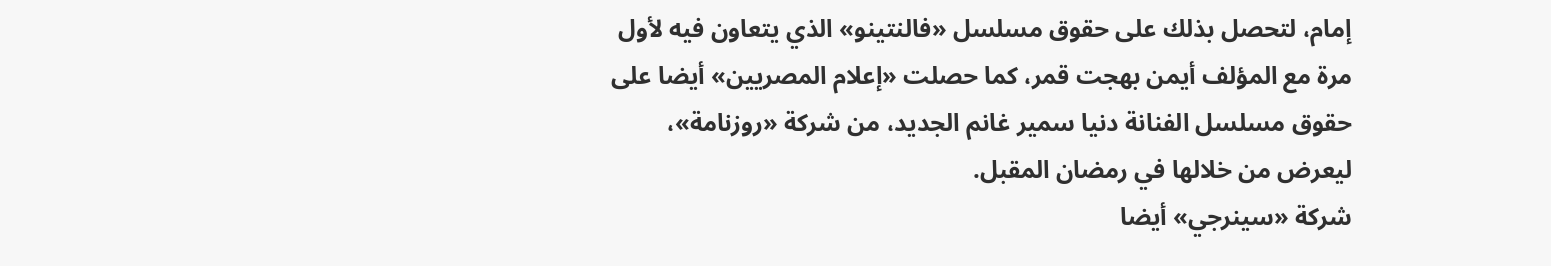إمام، لتحصل بذلك على حقوق مسلسل «فالنتينو» الذي يتعاون فيه لأول مرة مع المؤلف أيمن بهجت قمر، كما حصلت «إعلام المصريين» أيضا على حقوق مسلسل الفنانة دنيا سمير غانم الجديد، من شركة «روزنامة»، ليعرض من خلالها في رمضان المقبل.
شركة «سينرجي» أيضا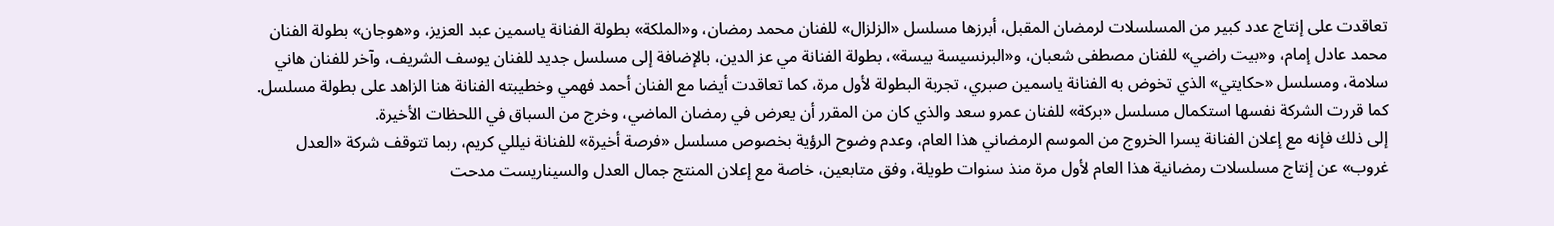تعاقدت على إنتاج عدد كبير من المسلسلات لرمضان المقبل، أبرزها مسلسل «الزلزال» للفنان محمد رمضان، و«الملكة» بطولة الفنانة ياسمين عبد العزيز، و«هوجان» بطولة الفنان محمد عادل إمام، و«بيت راضي» للفنان مصطفى شعبان، و«البرنسيسة بيسة»، بطولة الفنانة مي عز الدين، بالإضافة إلى مسلسل جديد للفنان يوسف الشريف، وآخر للفنان هاني سلامة، ومسلسل «حكايتي» الذي تخوض به الفنانة ياسمين صبري، تجربة البطولة لأول مرة، كما تعاقدت أيضا مع الفنان أحمد فهمي وخطيبته الفنانة هنا الزاهد على بطولة مسلسل.
كما قررت الشركة نفسها استكمال مسلسل «بركة» للفنان عمرو سعد والذي كان من المقرر أن يعرض في رمضان الماضي، وخرج من السباق في اللحظات الأخيرة.
إلى ذلك فإنه مع إعلان الفنانة يسرا الخروج من الموسم الرمضاني هذا العام، وعدم وضوح الرؤية بخصوص مسلسل «فرصة أخيرة» للفنانة نيللي كريم، ربما تتوقف شركة «العدل غروب» عن إنتاج مسلسلات رمضانية هذا العام لأول مرة منذ سنوات طويلة، وفق متابعين، خاصة مع إعلان المنتج جمال العدل والسيناريست مدحت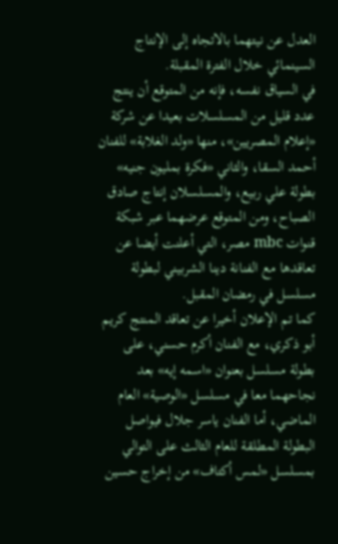العدل عن نيتهما بالاتجاه إلى الإنتاج السينمائي خلال الفترة المقبلة.
في السياق نفسه، فإنه من المتوقع أن ينتج عدد قليل من المسلسلات بعيدا عن شركة «إعلام المصريين»، منها «ولد الغلابة» للفنان أحمد السقا، والثاني «فكرة بمليون جنيه» بطولة علي ربيع، والمسلسلان إنتاج صادق الصباح، ومن المتوقع عرضهما عبر شبكة قنوات mbc مصر، التي أعلنت أيضا عن تعاقدها مع الفنانة دينا الشربيني لبطولة مسلسل في رمضان المقبل.
كما تم الإعلان أخيرا عن تعاقد المنتج كريم أبو ذكري، مع الفنان أكرم حسني، على بطولة مسلسل بعنوان «اسمه إيه» بعد نجاحهما معا في مسلسل «الوصية» العام الماضي، أما الفنان ياسر جلال فيواصل البطولة المطلقة للعام الثالث على التوالي بمسلسل «لمس أكتاف» من إخراج حسين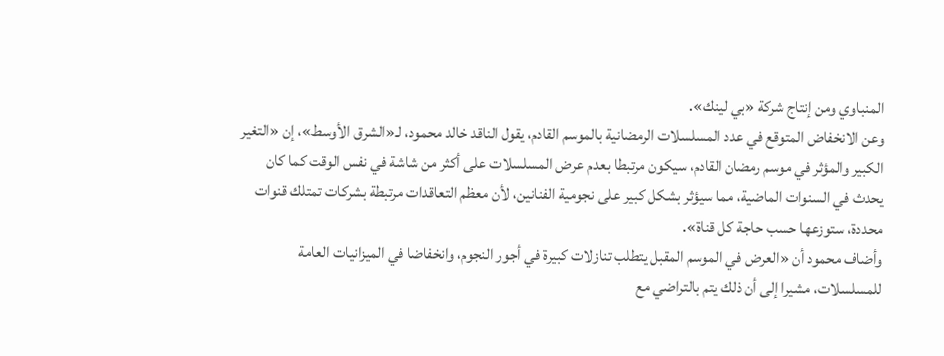المنباوي ومن إنتاج شركة «بي لينك».
وعن الانخفاض المتوقع في عدد المسلسلات الرمضانية بالموسم القادم، يقول الناقد خالد محمود، لـ«الشرق الأوسط»، إن «التغير الكبير والمؤثر في موسم رمضان القادم، سيكون مرتبطا بعدم عرض المسلسلات على أكثر من شاشة في نفس الوقت كما كان يحدث في السنوات الماضية، مما سيؤثر بشكل كبير على نجومية الفنانين، لأن معظم التعاقدات مرتبطة بشركات تمتلك قنوات محددة، ستوزعها حسب حاجة كل قناة».
وأضاف محمود أن «العرض في الموسم المقبل يتطلب تنازلات كبيرة في أجور النجوم، وانخفاضا في الميزانيات العامة للمسلسلات، مشيرا إلى أن ذلك يتم بالتراضي مع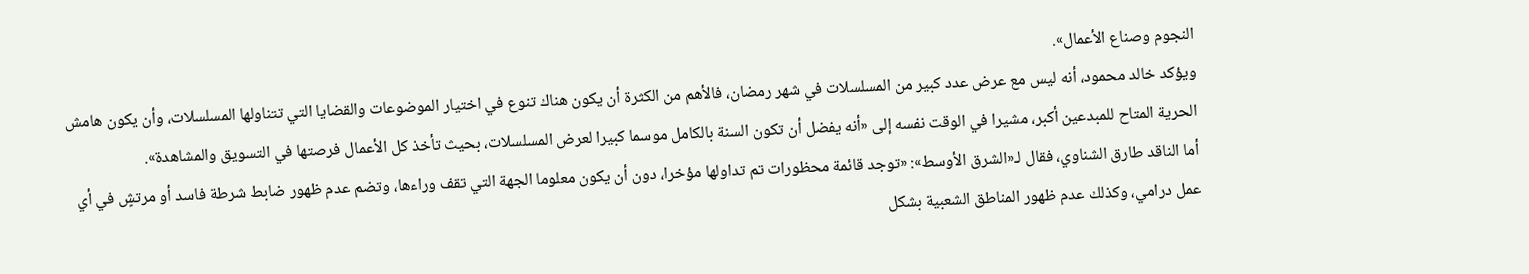النجوم وصناع الأعمال».
ويؤكد خالد محمود، أنه ليس مع عرض عدد كبير من المسلسلات في شهر رمضان، فالأهم من الكثرة أن يكون هناك تنوع في اختيار الموضوعات والقضايا التي تتناولها المسلسلات، وأن يكون هامش الحرية المتاح للمبدعين أكبر، مشيرا في الوقت نفسه إلى «أنه يفضل أن تكون السنة بالكامل موسما كبيرا لعرض المسلسلات، بحيث تأخذ كل الأعمال فرصتها في التسويق والمشاهدة».
أما الناقد طارق الشناوي، فقال لـ«الشرق الأوسط»: «توجد قائمة محظورات تم تداولها مؤخرا، دون أن يكون معلوما الجهة التي تقف وراءها، وتضم عدم ظهور ضابط شرطة فاسد أو مرتشٍ في أي عمل درامي، وكذلك عدم ظهور المناطق الشعبية بشكل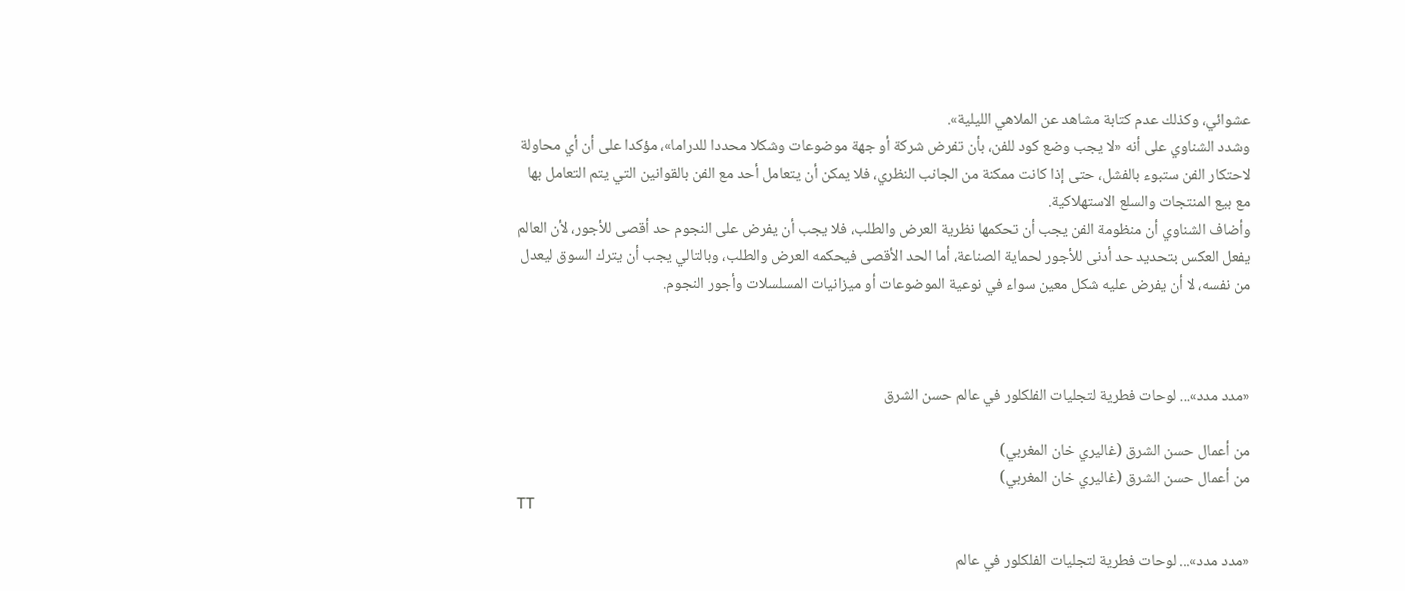عشوائي، وكذلك عدم كتابة مشاهد عن الملاهي الليلية».
وشدد الشناوي على أنه «لا يجب وضع كود للفن، بأن تفرض شركة أو جهة موضوعات وشكلا محددا للدراما»، مؤكدا على أن أي محاولة لاحتكار الفن ستبوء بالفشل، حتى إذا كانت ممكنة من الجانب النظري، فلا يمكن أن يتعامل أحد مع الفن بالقوانين التي يتم التعامل بها مع بيع المنتجات والسلع الاستهلاكية.
وأضاف الشناوي أن منظومة الفن يجب أن تحكمها نظرية العرض والطلب، فلا يجب أن يفرض على النجوم حد أقصى للأجور، لأن العالم يفعل العكس بتحديد حد أدنى للأجور لحماية الصناعة، أما الحد الأقصى فيحكمه العرض والطلب، وبالتالي يجب أن يترك السوق ليعدل من نفسه، لا أن يفرض عليه شكل معين سواء في نوعية الموضوعات أو ميزانيات المسلسلات وأجور النجوم.



«مدد مدد»... لوحات فطرية لتجليات الفلكلور في عالم حسن الشرق

من أعمال حسن الشرق (غاليري خان المغربي)
من أعمال حسن الشرق (غاليري خان المغربي)
TT

«مدد مدد»... لوحات فطرية لتجليات الفلكلور في عالم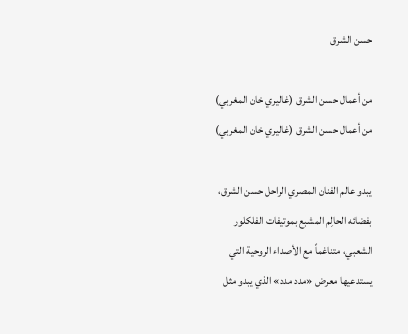حسن الشرق

من أعمال حسن الشرق (غاليري خان المغربي)
من أعمال حسن الشرق (غاليري خان المغربي)

يبدو عالم الفنان المصري الراحل حسن الشرق، بفضائه الحالِم المشبع بموتيفات الفلكلور الشعبي، متناغماً مع الأصداء الروحية التي يستدعيها معرض «مدد مدد» الذي يبدو مثل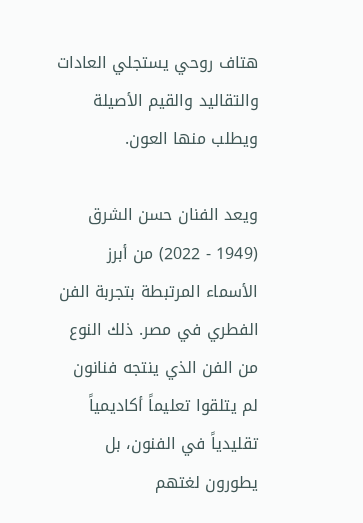هتاف روحي يستجلي العادات والتقاليد والقيم الأصيلة ويطلب منها العون.

ويعد الفنان حسن الشرق (1949 - 2022) من أبرز الأسماء المرتبطة بتجربة الفن الفطري في مصر. ذلك النوع من الفن الذي ينتجه فنانون لم يتلقوا تعليماً أكاديمياً تقليدياً في الفنون، بل يطورون لغتهم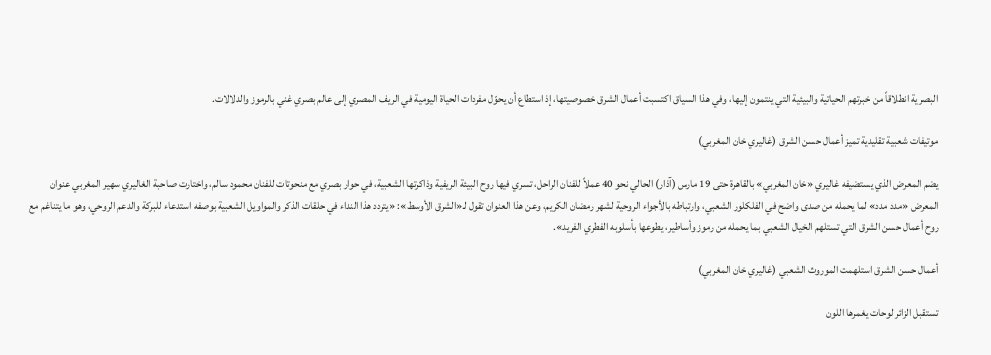البصرية انطلاقاً من خبرتهم الحياتية والبيئية التي ينتمون إليها، وفي هذا السياق اكتسبت أعمال الشرق خصوصيتها، إذ استطاع أن يحوّل مفردات الحياة اليومية في الريف المصري إلى عالم بصري غني بالرموز والدلالات.

موتيفات شعبية تقليدية تميز أعمال حسن الشرق (غاليري خان المغربي)

يضم المعرض الذي يستضيفه غاليري «خان المغربي» بالقاهرة حتى 19 مارس (آذار) الحالي نحو 40 عملاً للفنان الراحل، تسري فيها روح البيئة الريفية وذاكرتها الشعبية، في حوار بصري مع منحوتات للفنان محمود سالم، واختارت صاحبة الغاليري سهير المغربي عنوان المعرض «مدد مدد» لما يحمله من صدى واضح في الفلكلور الشعبي، وارتباطه بالأجواء الروحية لشهر رمضان الكريم، وعن هذا العنوان تقول لـ«الشرق الأوسط»: «يتردد هذا النداء في حلقات الذكر والمواويل الشعبية بوصفه استدعاء للبركة والدعم الروحي، وهو ما يتناغم مع روح أعمال حسن الشرق التي تستلهم الخيال الشعبي بما يحمله من رموز وأساطير، يطوعها بأسلوبه الفطري الفريد».

أعمال حسن الشرق استلهمت الموروث الشعبي (غاليري خان المغربي)

تستقبل الزائر لوحات يغمرها اللون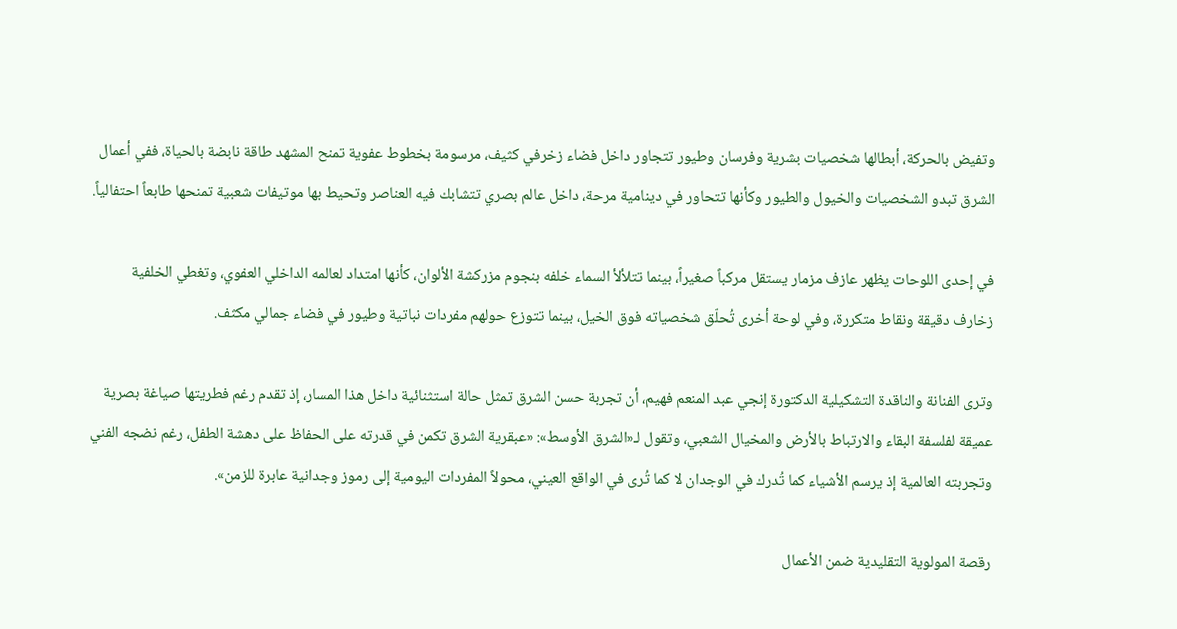وتفيض بالحركة، أبطالها شخصيات بشرية وفرسان وطيور تتجاور داخل فضاء زخرفي كثيف، مرسومة بخطوط عفوية تمنح المشهد طاقة نابضة بالحياة، ففي أعمال الشرق تبدو الشخصيات والخيول والطيور وكأنها تتحاور في دينامية مرحة، داخل عالم بصري تتشابك فيه العناصر وتحيط بها موتيفات شعبية تمنحها طابعاً احتفالياً.

في إحدى اللوحات يظهر عازف مزمار يستقل مركباً صغيراً، بينما تتلألأ السماء خلفه بنجوم مزركشة الألوان، كأنها امتداد لعالمه الداخلي العفوي، وتغطي الخلفية زخارف دقيقة ونقاط متكررة، وفي لوحة أخرى تُحلّق شخصياته فوق الخيل، بينما تتوزع حولهم مفردات نباتية وطيور في فضاء جمالي مكثف.

وترى الفنانة والناقدة التشكيلية الدكتورة إنجي عبد المنعم فهيم، أن تجربة حسن الشرق تمثل حالة استثنائية داخل هذا المسار، إذ تقدم رغم فطريتها صياغة بصرية عميقة لفلسفة البقاء والارتباط بالأرض والمخيال الشعبي، وتقول لـ«الشرق الأوسط»: «عبقرية الشرق تكمن في قدرته على الحفاظ على دهشة الطفل، رغم نضجه الفني وتجربته العالمية إذ يرسم الأشياء كما تُدرك في الوجدان لا كما تُرى في الواقع العيني، محولاً المفردات اليومية إلى رموز وجدانية عابرة للزمن».

رقصة المولوية التقليدية ضمن الأعمال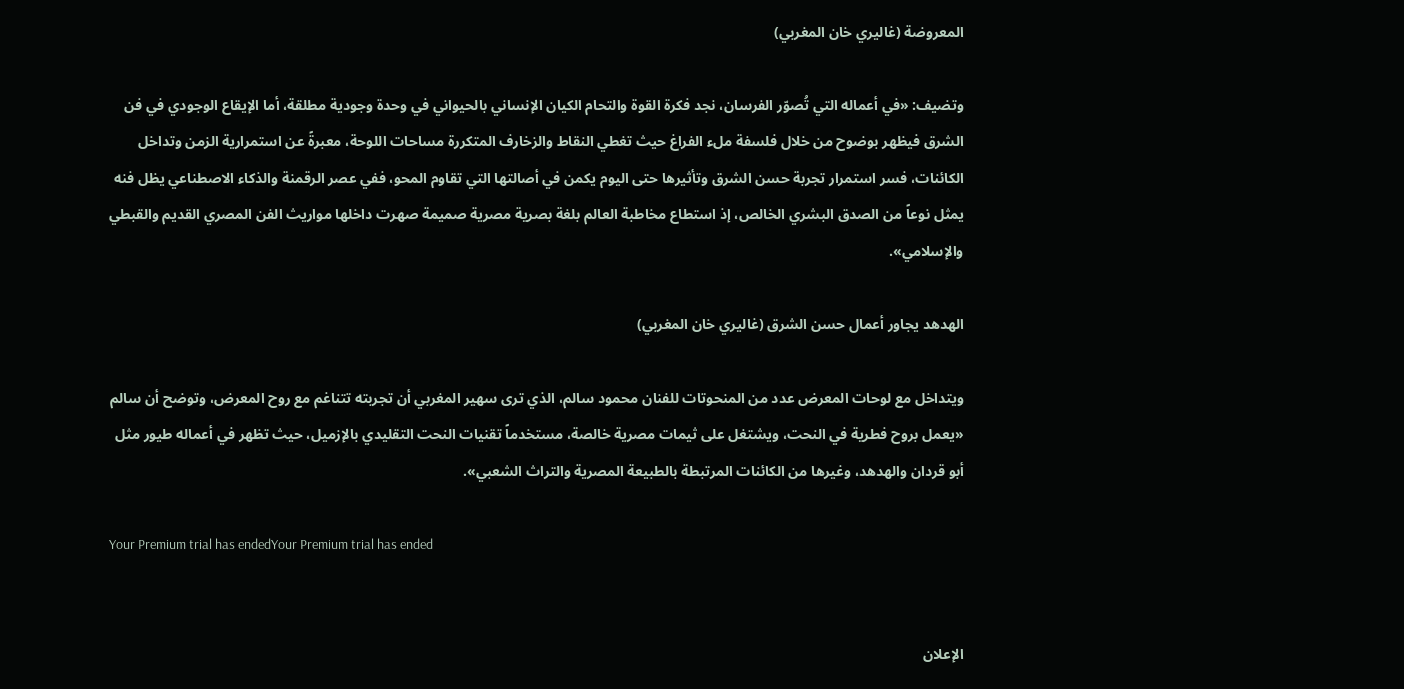المعروضة (غاليري خان المغربي)

وتضيف: «في أعماله التي تُصوّر الفرسان، نجد فكرة القوة والتحام الكيان الإنساني بالحيواني في وحدة وجودية مطلقة، أما الإيقاع الوجودي في فن الشرق فيظهر بوضوح من خلال فلسفة ملء الفراغ حيث تغطي النقاط والزخارف المتكررة مساحات اللوحة، معبرةً عن استمرارية الزمن وتداخل الكائنات، فسر استمرار تجربة حسن الشرق وتأثيرها حتى اليوم يكمن في أصالتها التي تقاوم المحو، ففي عصر الرقمنة والذكاء الاصطناعي يظل فنه يمثل نوعاً من الصدق البشري الخالص، إذ استطاع مخاطبة العالم بلغة بصرية مصرية صميمة صهرت داخلها مواريث الفن المصري القديم والقبطي والإسلامي».

الهدهد يجاور أعمال حسن الشرق (غاليري خان المغربي)

ويتداخل مع لوحات المعرض عدد من المنحوتات للفنان محمود سالم، الذي ترى سهير المغربي أن تجربته تتناغم مع روح المعرض، وتوضح أن سالم «يعمل بروح فطرية في النحت، ويشتغل على ثيمات مصرية خالصة، مستخدماً تقنيات النحت التقليدي بالإزميل، حيث تظهر في أعماله طيور مثل أبو قردان والهدهد، وغيرها من الكائنات المرتبطة بالطبيعة المصرية والتراث الشعبي».

Your Premium trial has endedYour Premium trial has ended


الإعلان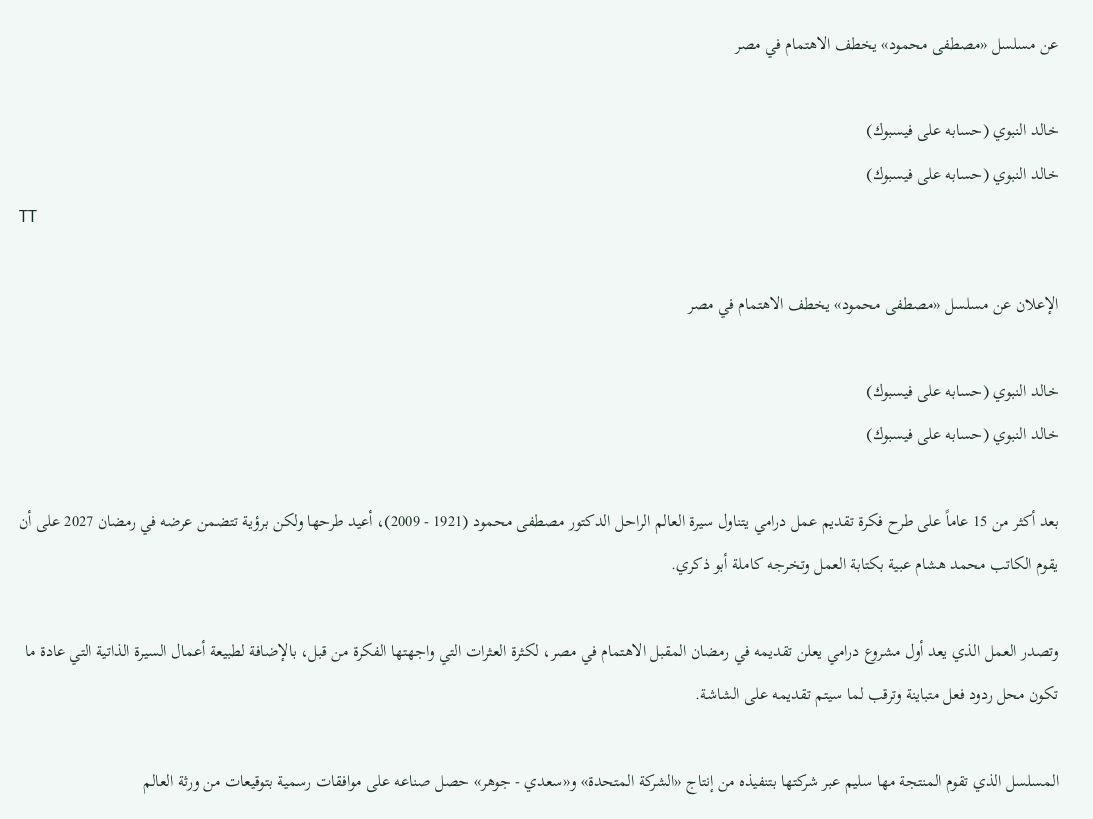عن مسلسل «مصطفى محمود» يخطف الاهتمام في مصر

خالد النبوي (حسابه على فيسبوك)
خالد النبوي (حسابه على فيسبوك)
TT

الإعلان عن مسلسل «مصطفى محمود» يخطف الاهتمام في مصر

خالد النبوي (حسابه على فيسبوك)
خالد النبوي (حسابه على فيسبوك)

بعد أكثر من 15 عاماً على طرح فكرة تقديم عمل درامي يتناول سيرة العالم الراحل الدكتور مصطفى محمود (1921 - 2009)، أعيد طرحها ولكن برؤية تتضمن عرضه في رمضان 2027 على أن يقوم الكاتب محمد هشام عبية بكتابة العمل وتخرجه كاملة أبو ذكري.

وتصدر العمل الذي يعد أول مشروع درامي يعلن تقديمه في رمضان المقبل الاهتمام في مصر، لكثرة العثرات التي واجهتها الفكرة من قبل، بالإضافة لطبيعة أعمال السيرة الذاتية التي عادة ما تكون محل ردود فعل متباينة وترقب لما سيتم تقديمه على الشاشة.

المسلسل الذي تقوم المنتجة مها سليم عبر شركتها بتنفيذه من إنتاج «الشركة المتحدة» و«سعدي - جوهر» حصل صناعه على موافقات رسمية بتوقيعات من ورثة العالم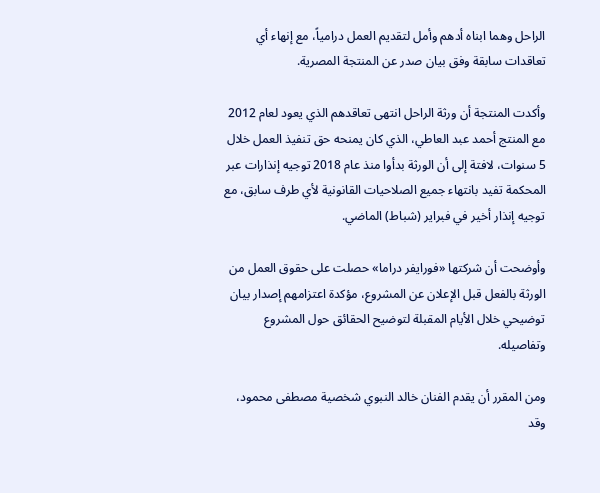الراحل وهما ابناه أدهم وأمل لتقديم العمل درامياً، مع إنهاء أي تعاقدات سابقة وفق بيان صدر عن المنتجة المصرية.

وأكدت المنتجة أن ورثة الراحل انتهى تعاقدهم الذي يعود لعام 2012 مع المنتج أحمد عبد العاطي، الذي كان يمنحه حق تنفيذ العمل خلال 5 سنوات، لافتة إلى أن الورثة بدأوا منذ عام 2018 توجيه إنذارات عبر المحكمة تفيد بانتهاء جميع الصلاحيات القانونية لأي طرف سابق، مع توجيه إنذار أخير في فبراير (شباط) الماضي.

وأوضحت أن شركتها «فورايفر دراما» حصلت على حقوق العمل من الورثة بالفعل قبل الإعلان عن المشروع، مؤكدة اعتزامهم إصدار بيان توضيحي خلال الأيام المقبلة لتوضيح الحقائق حول المشروع وتفاصيله.

ومن المقرر أن يقدم الفنان خالد النبوي شخصية مصطفى محمود، وقد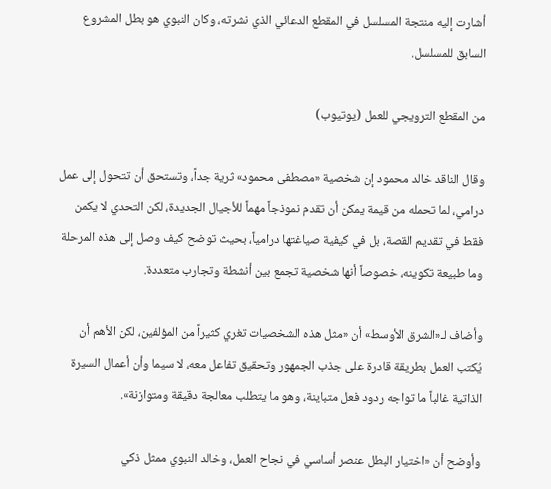أشارت إليه منتجة المسلسل في المقطع الدعائي الذي نشرته، وكان النبوي هو بطل المشروع السابق للمسلسل.

من المقطع الترويجي للعمل (يوتيوب)

وقال الناقد خالد محمود إن شخصية «مصطفى محمود» ثرية جداً، وتستحق أن تتحول إلى عمل درامي، لما تحمله من قيمة يمكن أن تقدم نموذجاً مهماً للأجيال الجديدة، لكن التحدي لا يكمن فقط في تقديم القصة، بل في كيفية صياغتها درامياً، بحيث توضح كيف وصل إلى هذه المرحلة وما طبيعة تكوينه، خصوصاً أنها شخصية تجمع بين أنشطة وتجارب متعددة.

وأضاف لـ«الشرق الأوسط» أن «مثل هذه الشخصيات تغري كثيراً من المؤلفين، لكن الأهم أن يُكتب العمل بطريقة قادرة على جذب الجمهور وتحقيق تفاعل معه، لا سيما وأن أعمال السيرة الذاتية غالباً ما تواجه ردود فعل متباينة، وهو ما يتطلب معالجة دقيقة ومتوازنة».

وأوضح أن «اختيار البطل عنصر أساسي في نجاح العمل، وخالد النبوي ممثل ذكي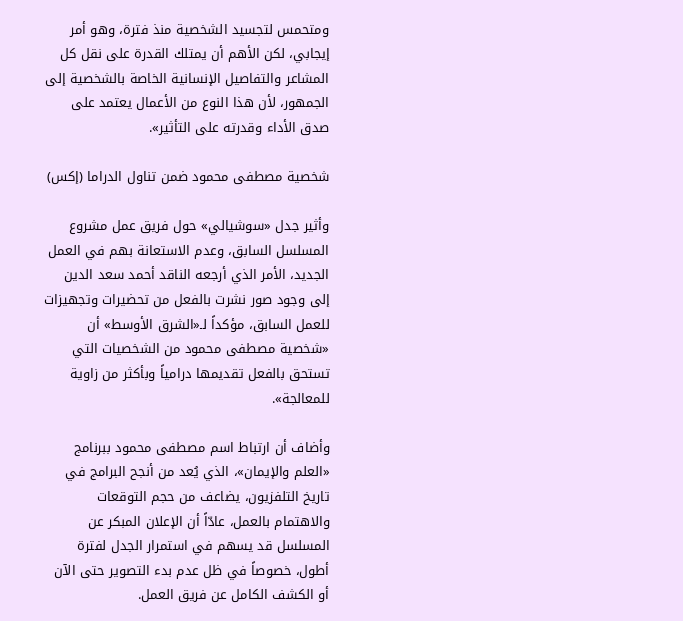ومتحمس لتجسيد الشخصية منذ فترة، وهو أمر إيجابي، لكن الأهم أن يمتلك القدرة على نقل كل المشاعر والتفاصيل الإنسانية الخاصة بالشخصية إلى الجمهور، لأن هذا النوع من الأعمال يعتمد على صدق الأداء وقدرته على التأثير».

شخصية مصطفى محمود ضمن تناول الدراما (إكس)

وأثير جدل «سوشيالي» حول فريق عمل مشروع المسلسل السابق، وعدم الاستعانة بهم في العمل الجديد، الأمر الذي أرجعه الناقد أحمد سعد الدين إلى وجود صور نشرت بالفعل من تحضيرات وتجهيزات للعمل السابق، مؤكداً لـ«الشرق الأوسط» أن «شخصية مصطفى محمود من الشخصيات التي تستحق بالفعل تقديمها درامياً وبأكثر من زاوية للمعالجة».

وأضاف أن ارتباط اسم مصطفى محمود ببرنامج «العلم والإيمان»، الذي يُعد من أنجح البرامج في تاريخ التلفزيون، يضاعف من حجم التوقعات والاهتمام بالعمل، عادّاً أن الإعلان المبكر عن المسلسل قد يسهم في استمرار الجدل لفترة أطول، خصوصاً في ظل عدم بدء التصوير حتى الآن أو الكشف الكامل عن فريق العمل.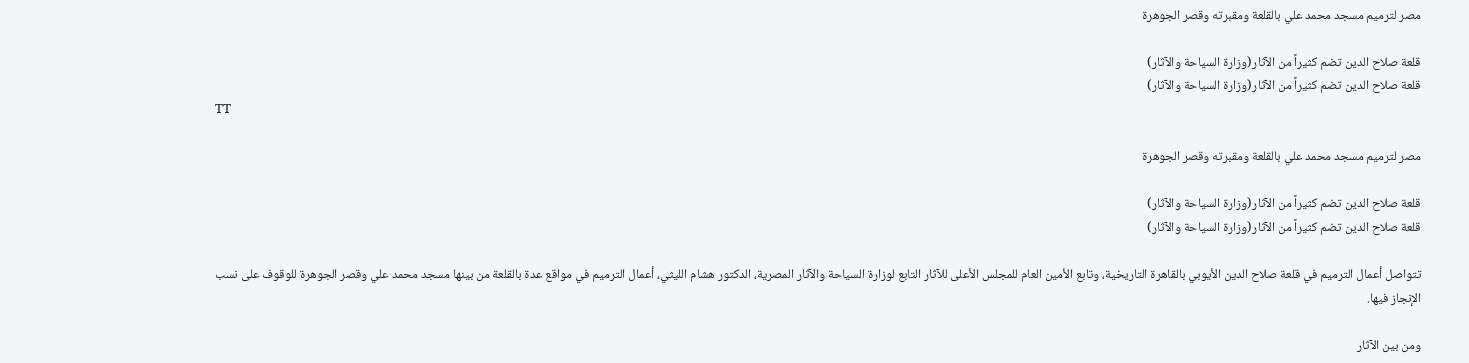مصر لترميم مسجد محمد علي بالقلعة ومقبرته وقصر الجوهرة

قلعة صلاح الدين تضم كثيراً من الآثار(وزارة السياحة والآثار)
قلعة صلاح الدين تضم كثيراً من الآثار(وزارة السياحة والآثار)
TT

مصر لترميم مسجد محمد علي بالقلعة ومقبرته وقصر الجوهرة

قلعة صلاح الدين تضم كثيراً من الآثار(وزارة السياحة والآثار)
قلعة صلاح الدين تضم كثيراً من الآثار(وزارة السياحة والآثار)

تتواصل أعمال الترميم في قلعة صلاح الدين الأيوبي بالقاهرة التاريخية، وتابع الأمين العام للمجلس الأعلى للآثار التابع لوزارة السياحة والآثار المصرية، الدكتور هشام الليثي، أعمال الترميم في مواقع عدة بالقلعة من بينها مسجد محمد علي وقصر الجوهرة للوقوف على نسب الإنجاز فيها.

ومن بين الآثار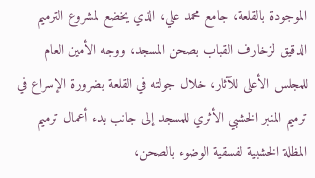الموجودة بالقلعة، جامع محمد علي، الذي يخضع لمشروع الترميم الدقيق لزخارف القباب بصحن المسجد، ووجه الأمين العام للمجلس الأعلى للآثار، خلال جولته في القلعة بضرورة الإسراع في ترميم المنبر الخشبي الأثري للمسجد إلى جانب بدء أعمال ترميم المظلة الخشبية لفسقية الوضوء بالصحن،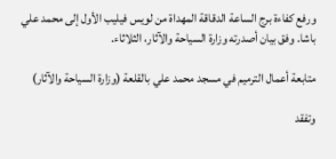ورفع كفاءة برج الساعة الدقاقة المهداة من لويس فيليب الأول إلى محمد علي باشا. وفق بيان أصدرته وزارة السياحة والآثار، الثلاثاء.

متابعة أعمال الترميم في مسجد محمد علي بالقلعة (وزارة السياحة والآثار)

وتفقد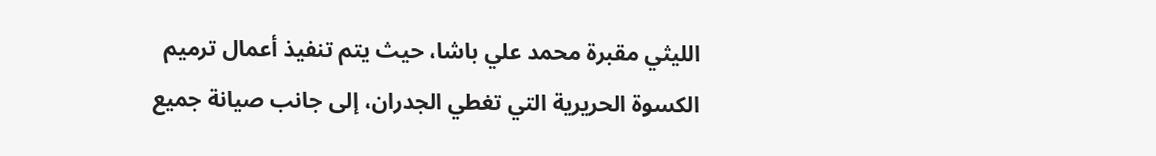الليثي مقبرة محمد علي باشا، حيث يتم تنفيذ أعمال ترميم الكسوة الحريرية التي تغطي الجدران، إلى جانب صيانة جميع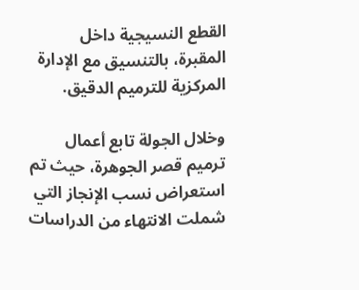القطع النسيجية داخل المقبرة، بالتنسيق مع الإدارة المركزية للترميم الدقيق.

وخلال الجولة تابع أعمال ترميم قصر الجوهرة، حيث تم استعراض نسب الإنجاز التي شملت الانتهاء من الدراسات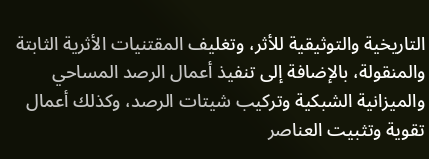التاريخية والتوثيقية للأثر، وتغليف المقتنيات الأثرية الثابتة والمنقولة، بالإضافة إلى تنفيذ أعمال الرصد المساحي والميزانية الشبكية وتركيب شيتات الرصد، وكذلك أعمال تقوية وتثبيت العناصر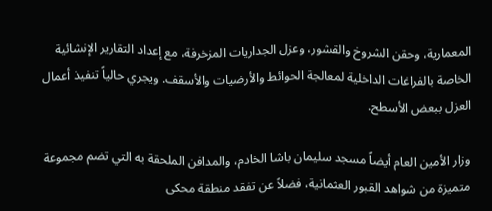المعمارية، وحقن الشروخ والقشور، وعزل الجداريات المزخرفة، مع إعداد التقارير الإنشائية الخاصة بالفراغات الداخلية لمعالجة الحوائط والأرضيات والأسقف. ويجري حالياً تنفيذ أعمال العزل ببعض الأسطح.

وزار الأمين العام أيضاً مسجد سليمان باشا الخادم، والمدافن الملحقة به التي تضم مجموعة متميزة من شواهد القبور العثمانية، فضلاً عن تفقد منطقة محكى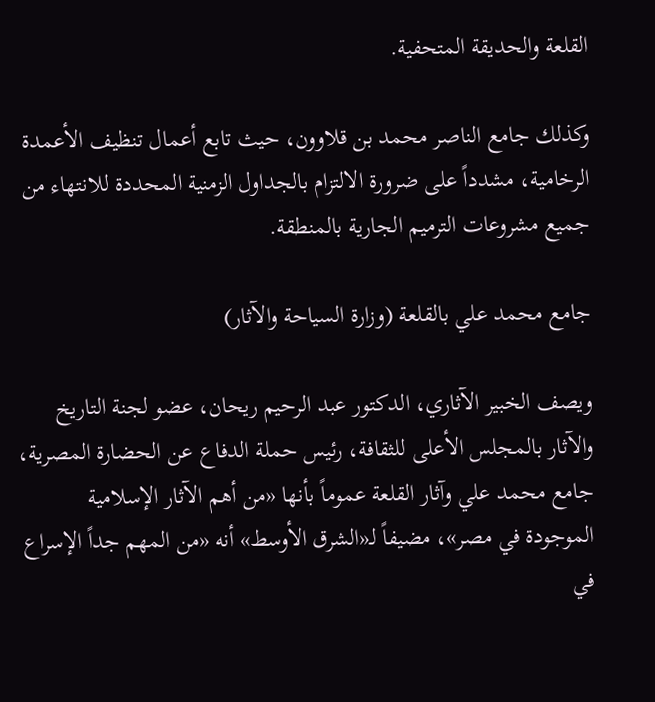القلعة والحديقة المتحفية.

وكذلك جامع الناصر محمد بن قلاوون، حيث تابع أعمال تنظيف الأعمدة الرخامية، مشدداً على ضرورة الالتزام بالجداول الزمنية المحددة للانتهاء من جميع مشروعات الترميم الجارية بالمنطقة.

جامع محمد علي بالقلعة (وزارة السياحة والآثار)

ويصف الخبير الآثاري، الدكتور عبد الرحيم ريحان، عضو لجنة التاريخ والآثار بالمجلس الأعلى للثقافة، رئيس حملة الدفاع عن الحضارة المصرية، جامع محمد علي وآثار القلعة عموماً بأنها «من أهم الآثار الإسلامية الموجودة في مصر»، مضيفاً لـ«الشرق الأوسط» أنه «من المهم جداً الإسراع في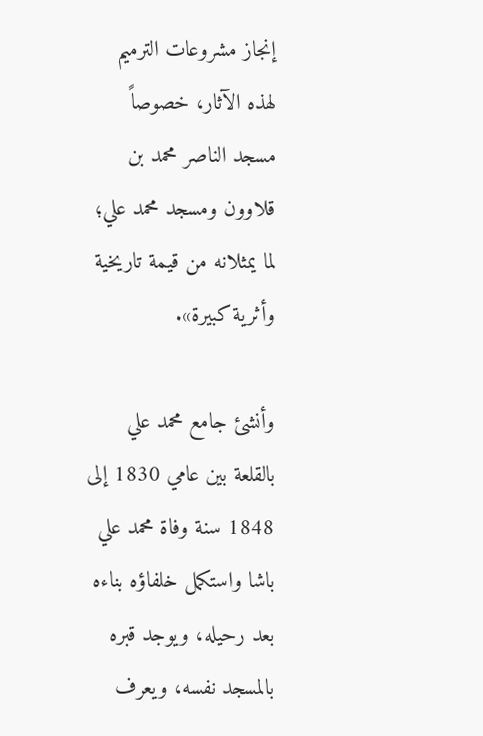إنجاز مشروعات الترميم لهذه الآثار، خصوصاً مسجد الناصر محمد بن قلاوون ومسجد محمد علي؛ لما يمثلانه من قيمة تاريخية وأثرية كبيرة».

وأنشئ جامع محمد علي بالقلعة بين عامي 1830 إلى 1848 سنة وفاة محمد علي باشا واستكمل خلفاؤه بناءه بعد رحيله، ويوجد قبره بالمسجد نفسه، ويعرف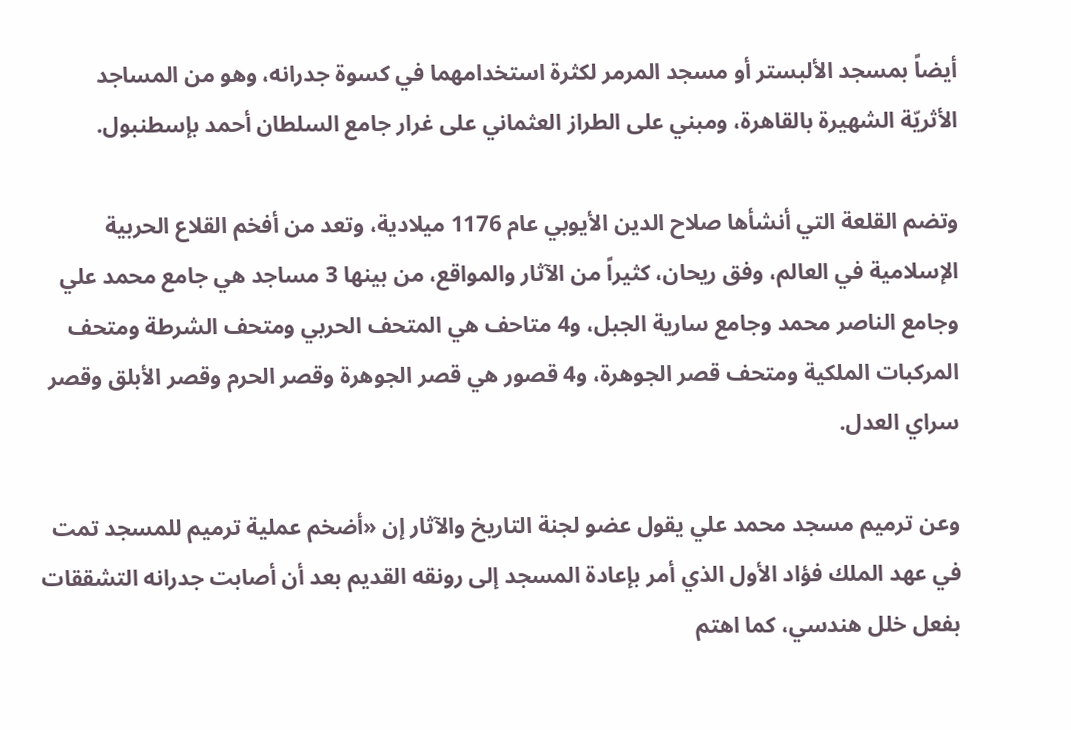أيضاً بمسجد الألبستر أو مسجد المرمر لكثرة استخدامهما في كسوة جدرانه، وهو من المساجد الأثريّة الشهيرة بالقاهرة، ومبني على الطراز العثماني على غرار جامع السلطان أحمد بإسطنبول.

وتضم القلعة التي أنشأها صلاح الدين الأيوبي عام 1176 ميلادية، وتعد من أفخم القلاع الحربية الإسلامية في العالم، وفق ريحان، كثيراً من الآثار والمواقع، من بينها 3 مساجد هي جامع محمد علي وجامع الناصر محمد وجامع سارية الجبل، و4 متاحف هي المتحف الحربي ومتحف الشرطة ومتحف المركبات الملكية ومتحف قصر الجوهرة، و4 قصور هي قصر الجوهرة وقصر الحرم وقصر الأبلق وقصر سراي العدل.

وعن ترميم مسجد محمد علي يقول عضو لجنة التاريخ والآثار إن «أضخم عملية ترميم للمسجد تمت في عهد الملك فؤاد الأول الذي أمر بإعادة المسجد إلى رونقه القديم بعد أن أصابت جدرانه التشققات بفعل خلل هندسي، كما اهتم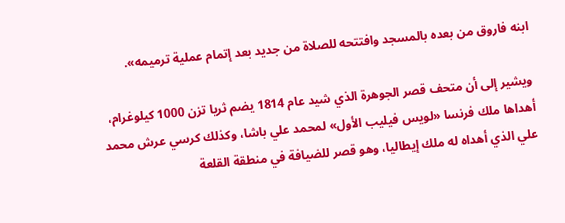ابنه فاروق من بعده بالمسجد وافتتحه للصلاة من جديد بعد إتمام عملية ترميمه».

ويشير إلى أن متحف قصر الجوهرة الذي شيد عام 1814 يضم ثريا تزن 1000 كيلوغرام، أهداها ملك فرنسا «لويس فيليب الأول» لمحمد علي باشا، وكذلك كرسي عرش محمد علي الذي أهداه له ملك إيطاليا، وهو قصر للضيافة في منطقة القلعة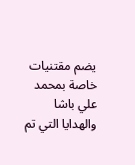يضم مقتنيات خاصة بمحمد علي باشا والهدايا التي تم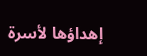إهداؤها لأسرة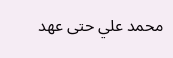محمد علي حتى عهد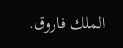الملك فاروق.